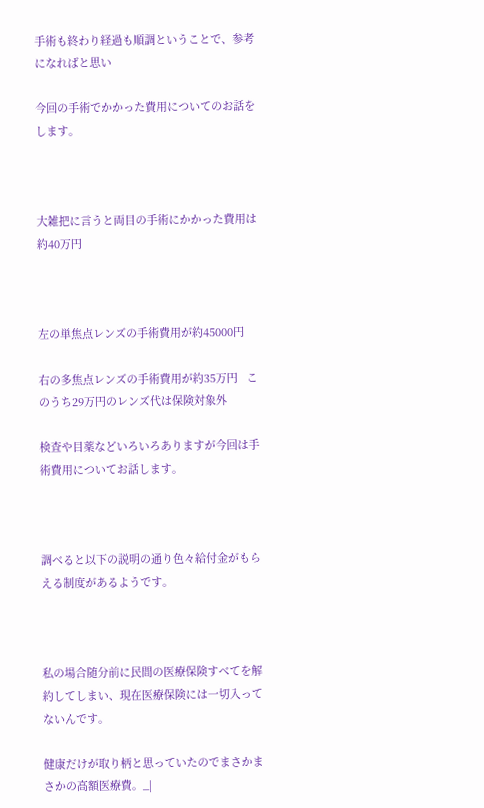手術も終わり経過も順調ということで、参考になればと思い

今回の手術でかかった費用についてのお話をします。



大雑把に言うと両目の手術にかかった費用は約40万円



左の単焦点レンズの手術費用が約45000円

右の多焦点レンズの手術費用が約35万円   このうち29万円のレンズ代は保険対象外

検査や目薬などいろいろありますが今回は手術費用についてお話します。



調べると以下の説明の通り色々給付金がもらえる制度があるようです。



私の場合随分前に民間の医療保険すべてを解約してしまい、現在医療保険には一切入ってないんです。

健康だけが取り柄と思っていたのでまさかまさかの高額医療費。_|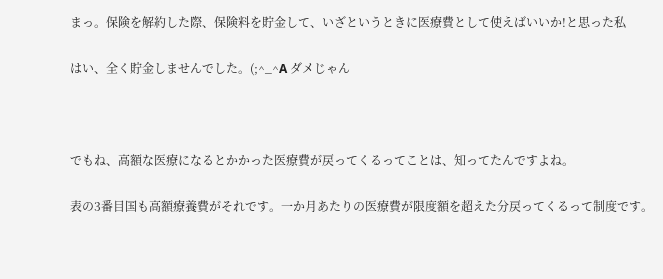まっ。保険を解約した際、保険料を貯金して、いざというときに医療費として使えばいいか!と思った私

はい、全く貯金しませんでした。(;^_^A ダメじゃん



でもね、高額な医療になるとかかった医療費が戻ってくるってことは、知ってたんですよね。

表の3番目国も高額療養費がそれです。一か月あたりの医療費が限度額を超えた分戻ってくるって制度です。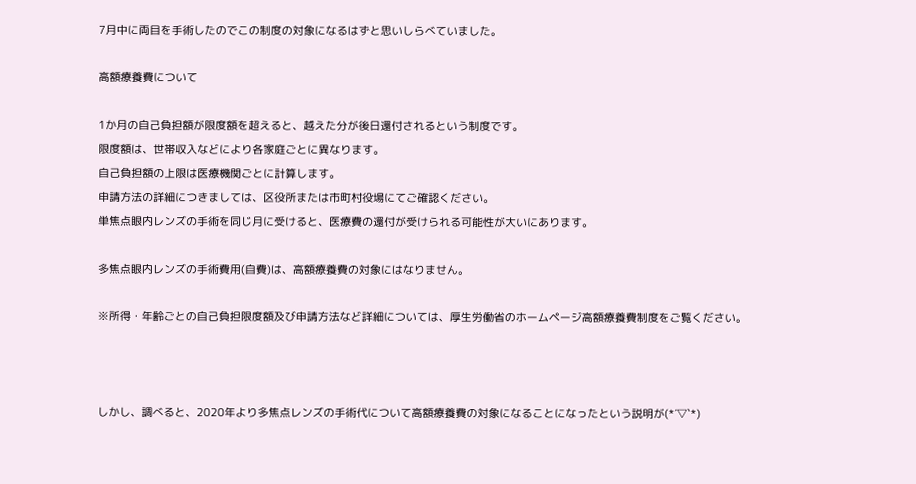7月中に両目を手術したのでこの制度の対象になるはずと思いしらべていました。

高額療養費について

1か月の自己負担額が限度額を超えると、越えた分が後日還付されるという制度です。
限度額は、世帯収入などにより各家庭ごとに異なります。
自己負担額の上限は医療機関ごとに計算します。
申請方法の詳細につきましては、区役所または市町村役場にてご確認ください。
単焦点眼内レンズの手術を同じ月に受けると、医療費の還付が受けられる可能性が大いにあります。

多焦点眼内レンズの手術費用(自費)は、高額療養費の対象にはなりません。

※所得・年齢ごとの自己負担限度額及び申請方法など詳細については、厚生労働省のホームページ高額療養費制度をご覧ください。



しかし、調べると、2020年より多焦点レンズの手術代について高額療養費の対象になることになったという説明が(*´▽`*)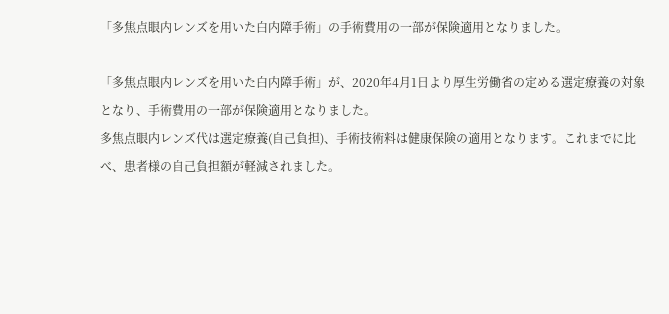「多焦点眼内レンズを用いた白内障手術」の手術費用の一部が保険適用となりました。

「多焦点眼内レンズを用いた白内障手術」が、2020年4月1日より厚生労働省の定める選定療養の対象となり、手術費用の一部が保険適用となりました。
多焦点眼内レンズ代は選定療養(自己負担)、手術技術料は健康保険の適用となります。これまでに比べ、患者様の自己負担額が軽減されました。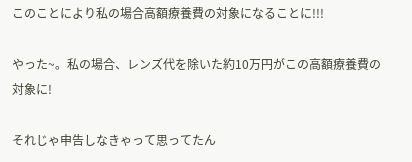このことにより私の場合高額療養費の対象になることに!!!

やった~。私の場合、レンズ代を除いた約10万円がこの高額療養費の対象に!

それじゃ申告しなきゃって思ってたん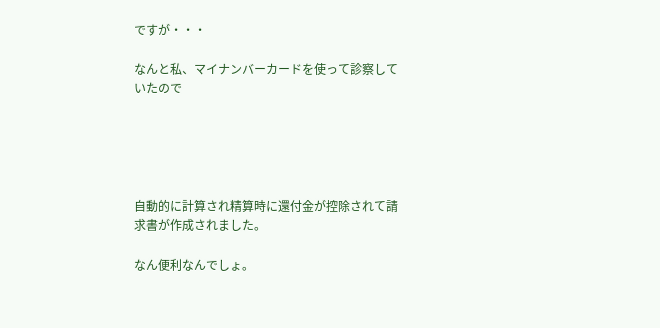ですが・・・

なんと私、マイナンバーカードを使って診察していたので





自動的に計算され精算時に還付金が控除されて請求書が作成されました。

なん便利なんでしょ。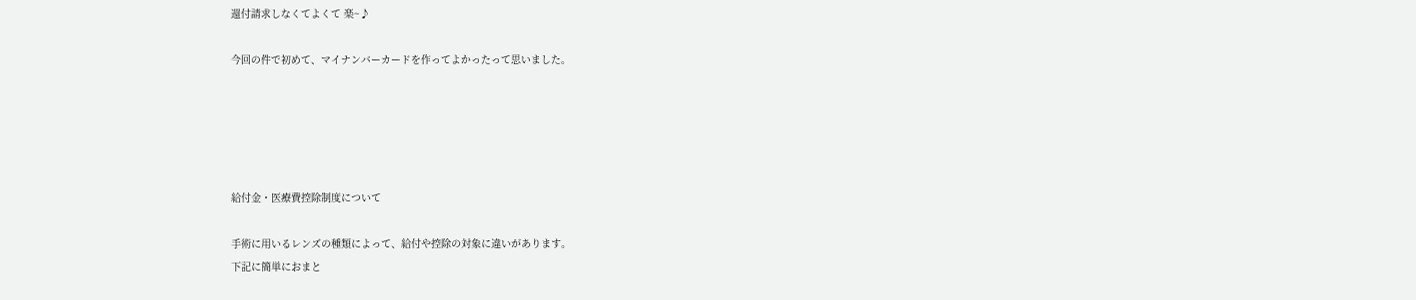還付請求しなくてよくて 楽~♪

今回の件で初めて、マイナンバーカードを作ってよかったって思いました。





給付金・医療費控除制度について

手術に用いるレンズの種類によって、給付や控除の対象に違いがあります。
下記に簡単におまと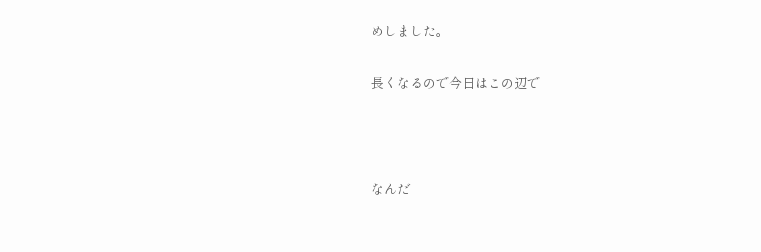めしました。

長くなるので今日はこの辺で



なんだ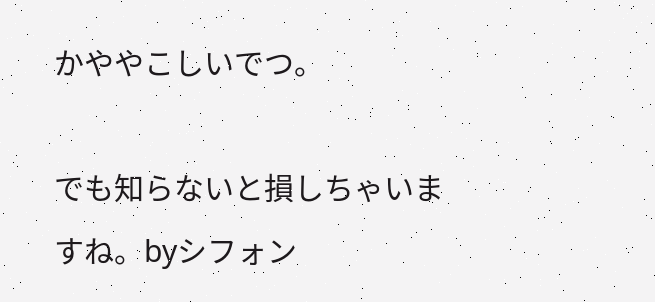かややこしいでつ。

でも知らないと損しちゃいますね。byシフォン